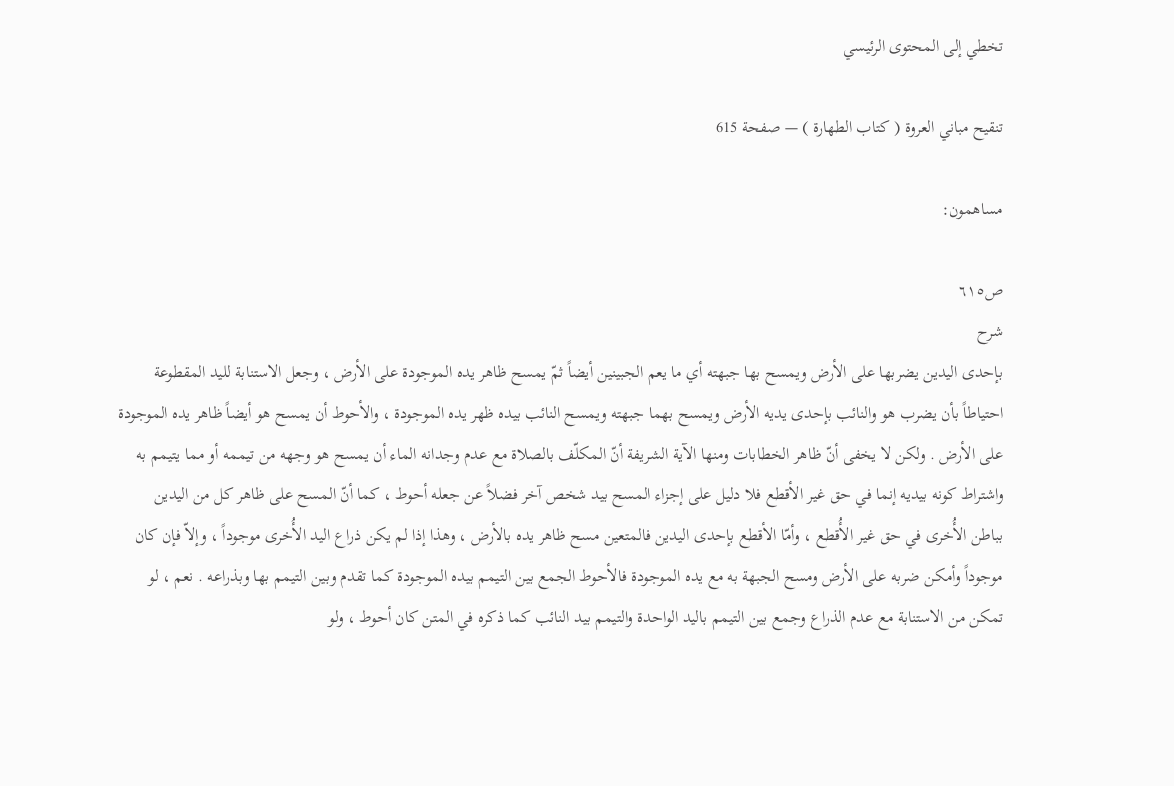تخطي إلى المحتوى الرئيسي

تنقيح مباني العروة ( كتاب الطهارة ) — صفحة 615

مساهمون:

ص٦١٥
شرح
بإحدى اليدين يضربها على الأرض ويمسح بها جبهته أي ما يعم الجبينين أيضاً ثمّ يمسح ظاهر يده الموجودة على الأرض ، وجعل الاستنابة لليد المقطوعة احتياطاً بأن يضرب هو والنائب بإحدى يديه الأرض ويمسح بهما جبهته ويمسح النائب بيده ظهر يده الموجودة ، والأحوط أن يمسح هو أيضاً ظاهر يده الموجودة على الأرض . ولكن لا يخفى أنّ ظاهر الخطابات ومنها الآية الشريفة أنّ المكلّف بالصلاة مع عدم وجدانه الماء أن يمسح هو وجهه من تيممه أو مما يتيمم به واشتراط كونه بيديه إنما في حق غير الأقطع فلا دليل على إجزاء المسح بيد شخص آخر فضلاً عن جعله أحوط ، كما أنّ المسح على ظاهر كل من اليدين بباطن الأُخرى في حق غير الأُقطع ، وأمّا الأقطع بإحدى اليدين فالمتعين مسح ظاهر يده بالأرض ، وهذا إذا لم يكن ذراع اليد الأُخرى موجوداً ، وإلاّ فإن كان موجوداً وأمكن ضربه على الأرض ومسح الجبهة به مع يده الموجودة فالأحوط الجمع بين التيمم بيده الموجودة كما تقدم وبين التيمم بها وبذراعه . نعم ، لو تمكن من الاستنابة مع عدم الذراع وجمع بين التيمم باليد الواحدة والتيمم بيد النائب كما ذكره في المتن كان أحوط ، ولو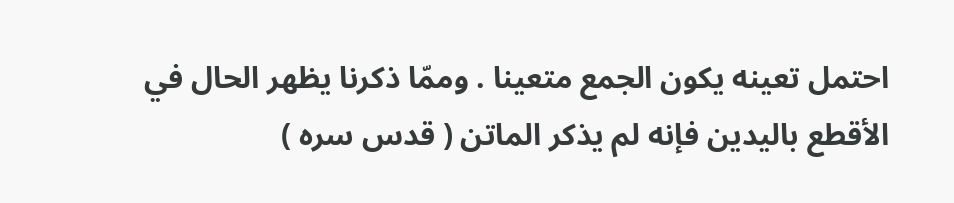احتمل تعينه يكون الجمع متعينا . وممّا ذكرنا يظهر الحال في الأقطع باليدين فإنه لم يذكر الماتن ( قدس سره )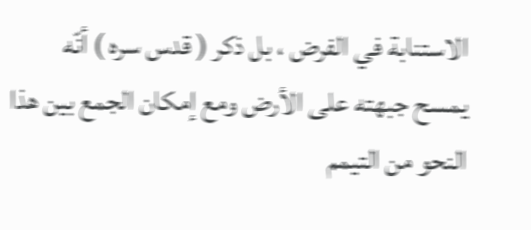الاستنابة في الفرض ، بل ذكر ( قدس سره ) أنّه يمسح جبهته على الأرض ومع إمكان الجمع بين هذا النحو من التيمم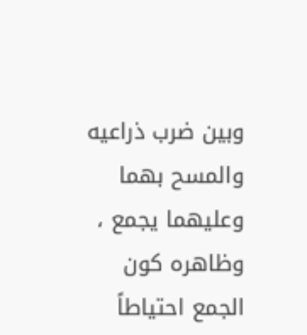وبين ضرب ذراعيه والمسح بهما وعليهما يجمع ، وظاهره كون الجمع احتياطاً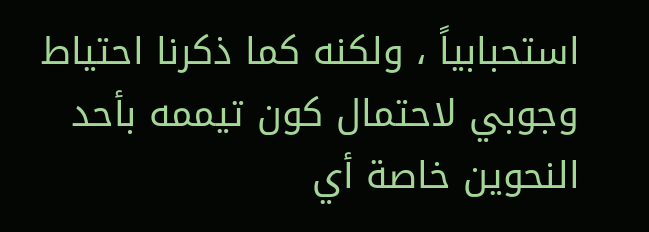استحبابياً ، ولكنه كما ذكرنا احتياط وجوبي لاحتمال كون تيممه بأحد النحوين خاصة أي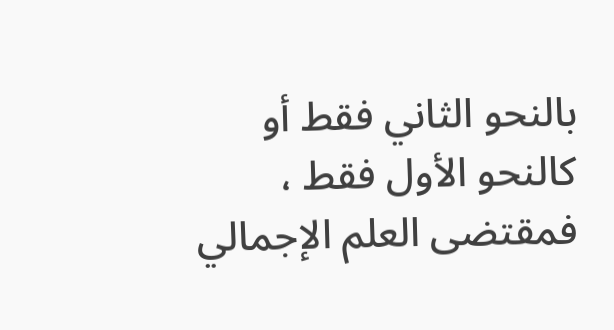بالنحو الثاني فقط أو كالنحو الأول فقط ، فمقتضى العلم الإجمالي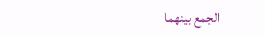الجمع بينهما